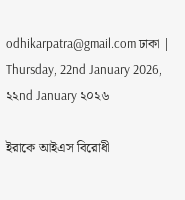odhikarpatra@gmail.com ঢাকা | Thursday, 22nd January 2026, ২২nd January ২০২৬

ইরাকে আইএস বিরোধী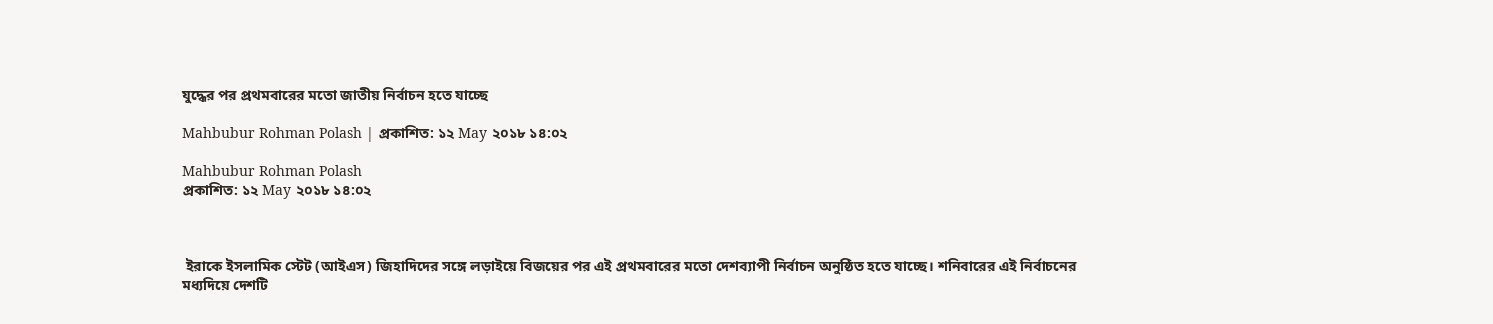যুদ্ধের পর প্রথমবারের মতো জাতীয় নির্বাচন হতে যাচ্ছে

Mahbubur Rohman Polash | প্রকাশিত: ১২ May ২০১৮ ১৪:০২

Mahbubur Rohman Polash
প্রকাশিত: ১২ May ২০১৮ ১৪:০২



 ইরাকে ইসলামিক স্টেট (আইএস) জিহাদিদের সঙ্গে লড়াইয়ে বিজয়ের পর এই প্রথমবারের মতো দেশব্যাপী নির্বাচন অনুষ্ঠিত হতে যাচ্ছে। শনিবারের এই নির্বাচনের মধ্যদিয়ে দেশটি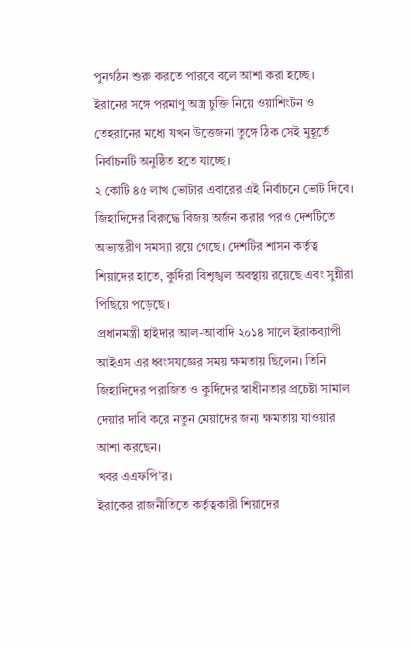পুনর্গঠন শুরু করতে পারবে বলে আশা করা হচ্ছে।
ইরানের সঙ্গে পরমাণু অস্ত্র চুক্তি নিয়ে ওয়াশিংটন ও তেহরানের মধ্যে যখন উত্তেজনা তুঙ্গে ঠিক সেই মুহূর্তে নির্বাচনটি অনুষ্ঠিত হতে যাচ্ছে।
২ কোটি ৪৫ লাখ ভোটার এবারের এই নির্বাচনে ভোট দিবে। জিহাদিদের বিরুদ্ধে বিজয় অর্জন করার পরও দেশটিতে অভ্যন্তরীণ সমস্যা রয়ে গেছে। দেশটির শাসন কর্তৃত্ব শিয়াদের হাতে, কুর্দিরা বিশৃঙ্খল অবস্থায় রয়েছে এবং সুন্নীরা পিছিয়ে পড়েছে।
প্রধানমন্ত্রী হাইদার আল-আবাদি ২০১৪ সালে ইরাকব্যাপী আইএস এর ধ্বংসযজ্ঞের সময় ক্ষমতায় ছিলেন। তিনি জিহাদিদের পরাজিত ও কুর্দিদের স্বাধীনতার প্রচেষ্টা সামাল দেয়ার দাবি করে নতুন মেয়াদের জন্য ক্ষমতায় যাওয়ার আশা করছেন।
খবর এএফপি’র।
ইরাকের রাজনীতিতে কর্তৃত্বকারী শিয়াদের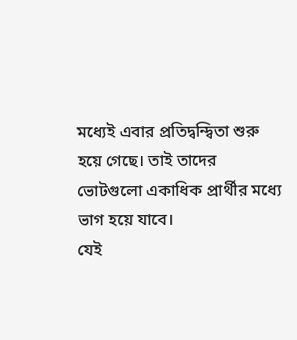মধ্যেই এবার প্রতিদ্বন্দ্বিতা শুরু হয়ে গেছে। তাই তাদের ভোটগুলো একাধিক প্রার্থীর মধ্যে ভাগ হয়ে যাবে।
যেই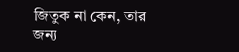জিতুক না কেন, তার জন্য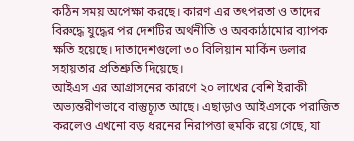কঠিন সময় অপেক্ষা করছে। কারণ এর তৎপরতা ও তাদের বিরুদ্ধে যুদ্ধের পর দেশটির অর্থনীতি ও অবকাঠামোর ব্যাপক ক্ষতি হয়েছে। দাতাদেশগুলো ৩০ বিলিয়ান মার্কিন ডলার সহায়তার প্রতিশ্রুতি দিয়েছে।
আইএস এর আগ্রাসনের কারণে ২০ লাখের বেশি ইরাকী অভ্যন্তরীণভাবে বাস্তুচ্যূত আছে। এছাড়াও আইএসকে পরাজিত করলেও এখনো বড় ধরনের নিরাপত্তা হুমকি রয়ে গেছে, যা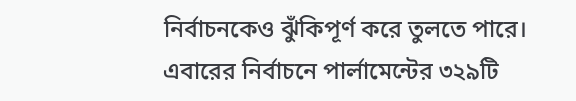নির্বাচনকেও ঝুঁকিপূর্ণ করে তুলতে পারে।
এবারের নির্বাচনে পার্লামেন্টের ৩২৯টি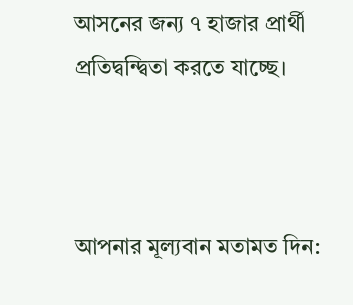আসনের জন্য ৭ হাজার প্রার্থী প্রতিদ্বন্দ্বিতা করতে যাচ্ছে।



আপনার মূল্যবান মতামত দিন: